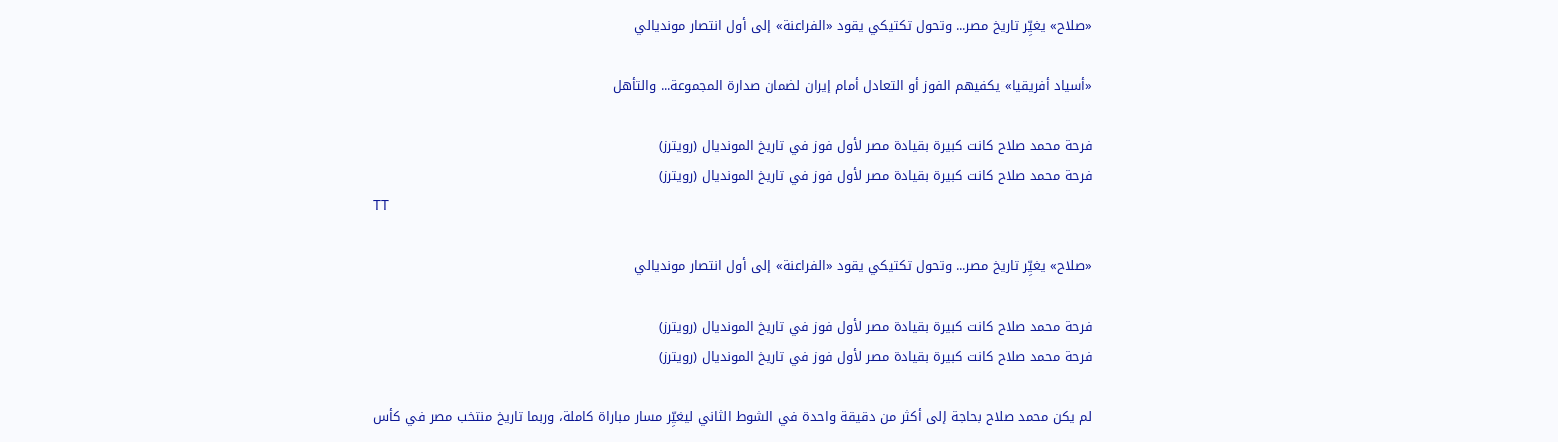«صلاح» يغيِّر تاريخ مصر... وتحول تكتيكي يقود «الفراعنة» إلى أول انتصار مونديالي

«أسياد أفريقيا» يكفيهم الفوز أو التعادل أمام إيران لضمان صدارة المجموعة... والتأهل

فرحة محمد صلاح كانت كبيرة بقيادة مصر لأول فوز في تاريخ المونديال (رويترز)
فرحة محمد صلاح كانت كبيرة بقيادة مصر لأول فوز في تاريخ المونديال (رويترز)
TT

«صلاح» يغيِّر تاريخ مصر... وتحول تكتيكي يقود «الفراعنة» إلى أول انتصار مونديالي

فرحة محمد صلاح كانت كبيرة بقيادة مصر لأول فوز في تاريخ المونديال (رويترز)
فرحة محمد صلاح كانت كبيرة بقيادة مصر لأول فوز في تاريخ المونديال (رويترز)

لم يكن محمد صلاح بحاجة إلى أكثر من دقيقة واحدة في الشوط الثاني ليغيِّر مسار مباراة كاملة، وربما تاريخ منتخب مصر في كأس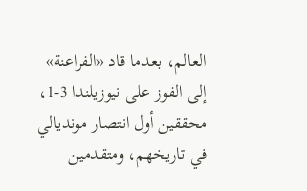العالم، بعدما قاد «الفراعنة» إلى الفوز على نيوزيلندا 3-1، محققين أول انتصار مونديالي في تاريخهم، ومتقدمين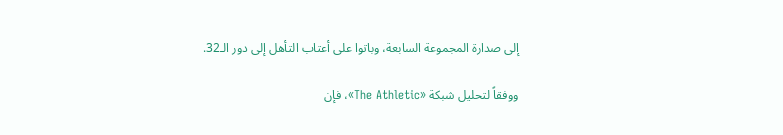إلى صدارة المجموعة السابعة، وباتوا على أعتاب التأهل إلى دور الـ32.

ووفقاً لتحليل شبكة «The Athletic»، فإن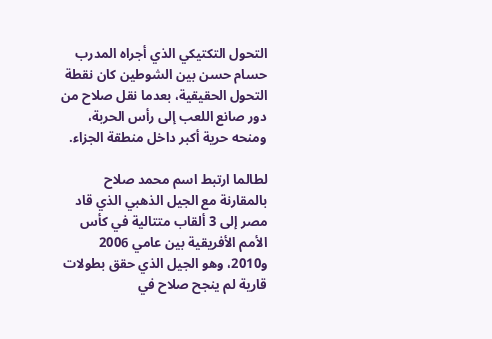التحول التكتيكي الذي أجراه المدرب حسام حسن بين الشوطين كان نقطة التحول الحقيقية، بعدما نقل صلاح من دور صانع اللعب إلى رأس الحربة، ومنحه حرية أكبر داخل منطقة الجزاء.

لطالما ارتبط اسم محمد صلاح بالمقارنة مع الجيل الذهبي الذي قاد مصر إلى 3 ألقاب متتالية في كأس الأمم الأفريقية بين عامي 2006 و2010، وهو الجيل الذي حقق بطولات قارية لم ينجح صلاح في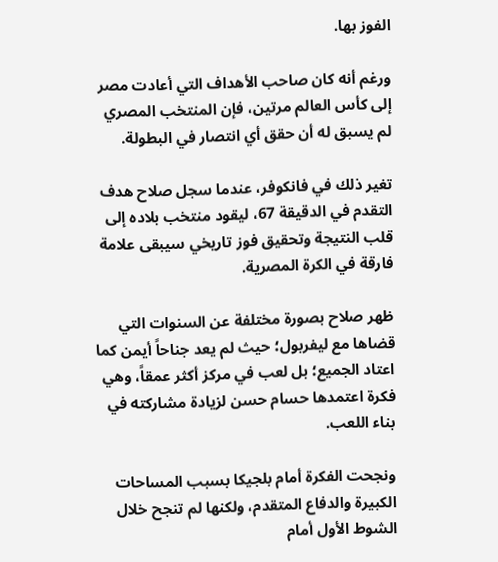الفوز بها.

ورغم أنه كان صاحب الأهداف التي أعادت مصر إلى كأس العالم مرتين، فإن المنتخب المصري لم يسبق له أن حقق أي انتصار في البطولة.

تغير ذلك في فانكوفر، عندما سجل صلاح هدف التقدم في الدقيقة 67، ليقود منتخب بلاده إلى قلب النتيجة وتحقيق فوز تاريخي سيبقى علامة فارقة في الكرة المصرية.

ظهر صلاح بصورة مختلفة عن السنوات التي قضاها مع ليفربول؛ حيث لم يعد جناحاً أيمن كما اعتاد الجميع؛ بل لعب في مركز أكثر عمقاً، وهي فكرة اعتمدها حسام حسن لزيادة مشاركته في بناء اللعب.

ونجحت الفكرة أمام بلجيكا بسبب المساحات الكبيرة والدفاع المتقدم، ولكنها لم تنجح خلال الشوط الأول أمام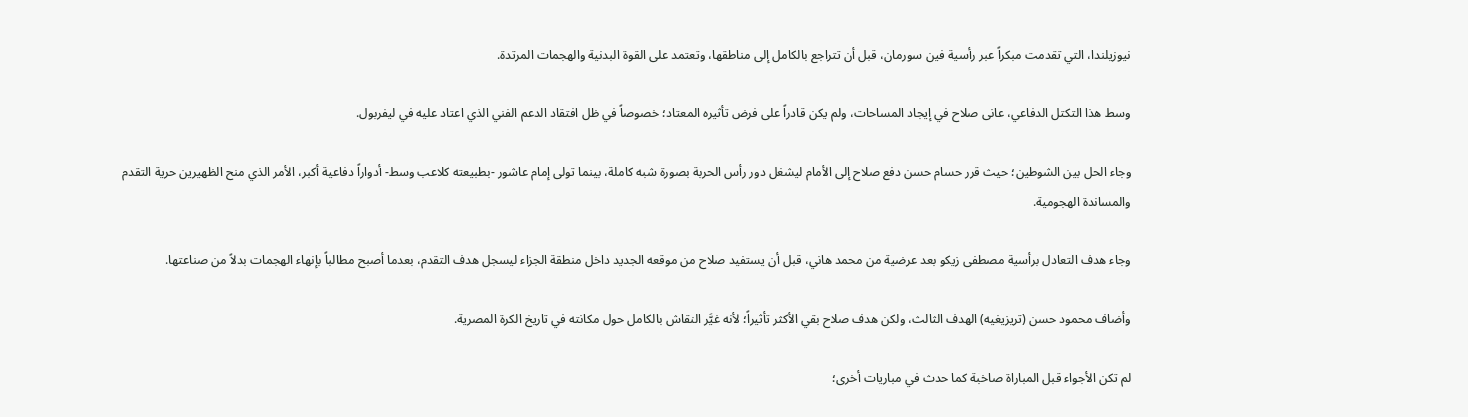نيوزيلندا، التي تقدمت مبكراً عبر رأسية فين سورمان، قبل أن تتراجع بالكامل إلى مناطقها، وتعتمد على القوة البدنية والهجمات المرتدة.

وسط هذا التكتل الدفاعي، عانى صلاح في إيجاد المساحات، ولم يكن قادراً على فرض تأثيره المعتاد؛ خصوصاً في ظل افتقاد الدعم الفني الذي اعتاد عليه في ليفربول.

وجاء الحل بين الشوطين؛ حيث قرر حسام حسن دفع صلاح إلى الأمام ليشغل دور رأس الحربة بصورة شبه كاملة، بينما تولى إمام عاشور -بطبيعته كلاعب وسط- أدواراً دفاعية أكبر، الأمر الذي منح الظهيرين حرية التقدم والمساندة الهجومية.

وجاء هدف التعادل برأسية مصطفى زيكو بعد عرضية من محمد هاني، قبل أن يستفيد صلاح من موقعه الجديد داخل منطقة الجزاء ليسجل هدف التقدم، بعدما أصبح مطالباً بإنهاء الهجمات بدلاً من صناعتها.

وأضاف محمود حسن (تريزيغيه) الهدف الثالث، ولكن هدف صلاح بقي الأكثر تأثيراً؛ لأنه غيَّر النقاش بالكامل حول مكانته في تاريخ الكرة المصرية.

لم تكن الأجواء قبل المباراة صاخبة كما حدث في مباريات أخرى؛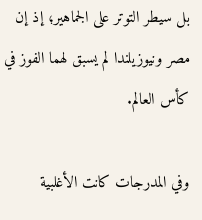بل سيطر التوتر على الجماهير؛ إذ إن مصر ونيوزيلندا لم يسبق لهما الفوز في كأس العالم.

وفي المدرجات كانت الأغلبية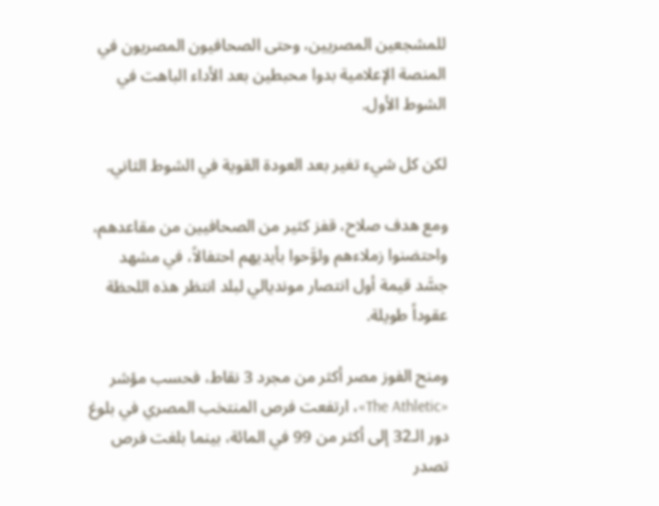للمشجعين المصريين، وحتى الصحافيون المصريون في المنصة الإعلامية بدوا محبطين بعد الأداء الباهت في الشوط الأول.

لكن كل شيء تغير بعد العودة القوية في الشوط الثاني.

ومع هدف صلاح، قفز كثير من الصحافيين من مقاعدهم، واحتضنوا زملاءهم ولوَّحوا بأيديهم احتفالاً، في مشهد جسَّد قيمة أول انتصار مونديالي لبلد انتظر هذه اللحظة عقوداً طويلة.

ومنح الفوز مصر أكثر من مجرد 3 نقاط، فحسب مؤشر «The Athletic»، ارتفعت فرص المنتخب المصري في بلوغ دور الـ32 إلى أكثر من 99 في المائة، بينما بلغت فرص تصدر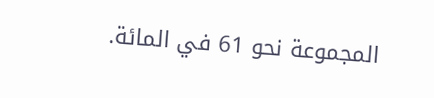المجموعة نحو 61 في المائة.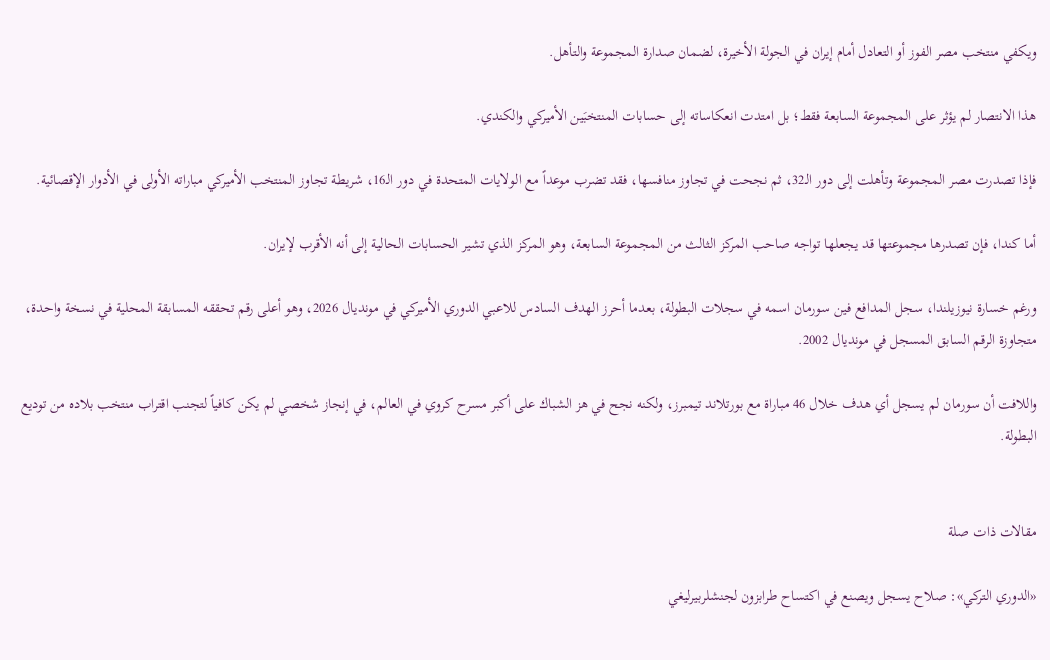ويكفي منتخب مصر الفوز أو التعادل أمام إيران في الجولة الأخيرة، لضمان صدارة المجموعة والتأهل.

هذا الانتصار لم يؤثر على المجموعة السابعة فقط؛ بل امتدت انعكاساته إلى حسابات المنتخبَين الأميركي والكندي.

فإذا تصدرت مصر المجموعة وتأهلت إلى دور الـ32، ثم نجحت في تجاوز منافسها، فقد تضرب موعداً مع الولايات المتحدة في دور الـ16، شريطة تجاوز المنتخب الأميركي مباراته الأولى في الأدوار الإقصائية.

أما كندا، فإن تصدرها مجموعتها قد يجعلها تواجه صاحب المركز الثالث من المجموعة السابعة، وهو المركز الذي تشير الحسابات الحالية إلى أنه الأقرب لإيران.

ورغم خسارة نيوزيلندا، سجل المدافع فين سورمان اسمه في سجلات البطولة، بعدما أحرز الهدف السادس للاعبي الدوري الأميركي في مونديال 2026، وهو أعلى رقم تحققه المسابقة المحلية في نسخة واحدة، متجاوزة الرقم السابق المسجل في مونديال 2002.

واللافت أن سورمان لم يسجل أي هدف خلال 46 مباراة مع بورتلاند تيمبرز، ولكنه نجح في هز الشباك على أكبر مسرح كروي في العالم، في إنجاز شخصي لم يكن كافياً لتجنب اقتراب منتخب بلاده من توديع البطولة.


مقالات ذات صلة

«الدوري التركي»: صلاح يسجل ويصنع في اكتساح طرابزون لجنشلربيرليغي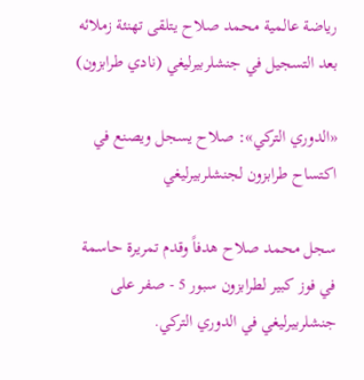رياضة عالمية محمد صلاح يتلقى تهنئة زملائه بعد التسجيل في جنشلربيرليغي (نادي طرابزون)

«الدوري التركي»: صلاح يسجل ويصنع في اكتساح طرابزون لجنشلربيرليغي

سجل محمد صلاح هدفاً وقدم تمريرة حاسمة في فوز كبير لطرابزون سبور 5 - صفر على جنشلربيرليغي في الدوري التركي.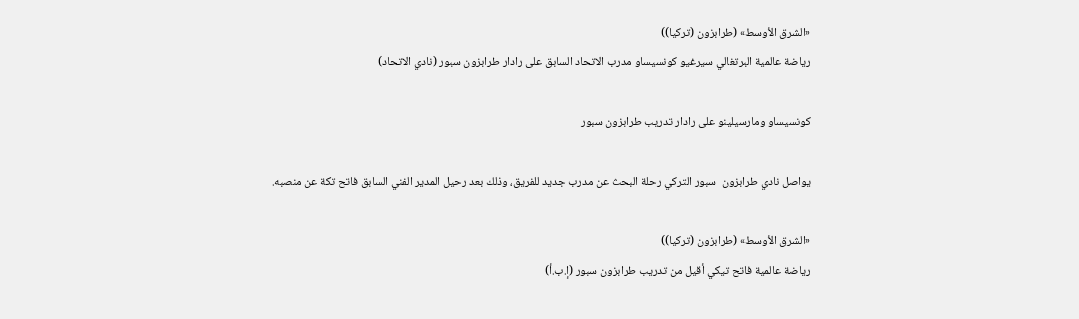«الشرق الأوسط» (طرابزون (تركيا))
رياضة عالمية البرتغالي سيرغيو كونسيساو مدرب الاتحاد السابق على رادار طرابزون سبور (نادي الاتحاد)

كونسيساو ومارسيلينو على رادار تدريب طرابزون سبور

يواصل نادي طرابزون  سبور التركي رحلة البحث عن مدرب جديد للفريق، وذلك بعد رحيل المدير الفني السابق فاتح تكة عن منصبه.

«الشرق الأوسط» (طرابزون (تركيا))
رياضة عالمية فاتح تيكي أقيل من تدريب طرابزون سبور (إ.ب.أ)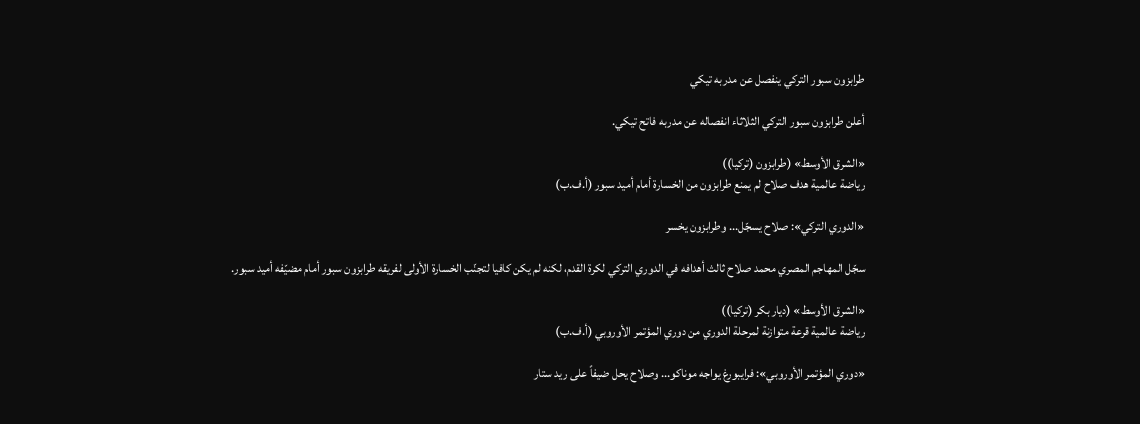طرابزون سبور التركي ينفصل عن مدربه تيكي

أعلن طرابزون سبور التركي الثلاثاء انفصاله عن مدربه فاتح تيكي.

«الشرق الأوسط» (طرابزون (تركيا))
رياضة عالمية هدف صلاح لم يمنع طرابزون من الخسارة أمام أميد سبور (أ.ف.ب)

«الدوري التركي»: صلاح يسجّل... وطرابزون يخسر

سجّل المهاجم المصري محمد صلاح ثالث أهدافه في الدوري التركي لكرة القدم، لكنه لم يكن كافيا لتجنّب الخسارة الأولى لفريقه طرابزون سبور أمام مضيّفه أميد سبور.

«الشرق الأوسط» (ديار بكر (تركيا))
رياضة عالمية قرعة متوازنة لمرحلة الدوري من دوري المؤتمر الأوروبي (أ.ف.ب)

«دوري المؤتمر الأوروبي»: فرايبورغ يواجه موناكو... وصلاح يحل ضيفاً على ريد ستار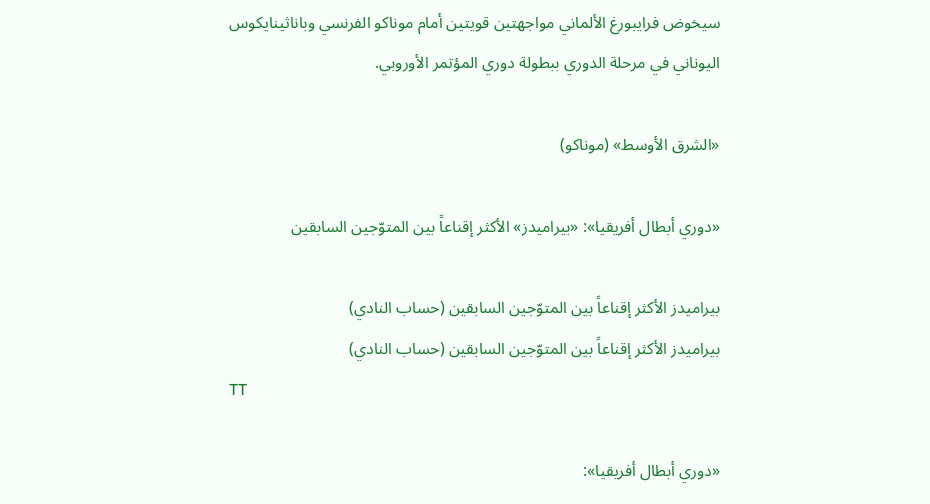سيخوض فرايبورغ الألماني مواجهتين قويتين أمام موناكو الفرنسي وباناثينايكوس اليوناني في مرحلة الدوري ببطولة دوري المؤتمر الأوروبي.

«الشرق الأوسط» (موناكو)

«دوري أبطال أفريقيا»: «بيراميدز» الأكثر إقناعاً بين المتوّجين السابقين

بيراميدز الأكثر إقناعاً بين المتوّجين السابقين (حساب النادي)
بيراميدز الأكثر إقناعاً بين المتوّجين السابقين (حساب النادي)
TT

«دوري أبطال أفريقيا»: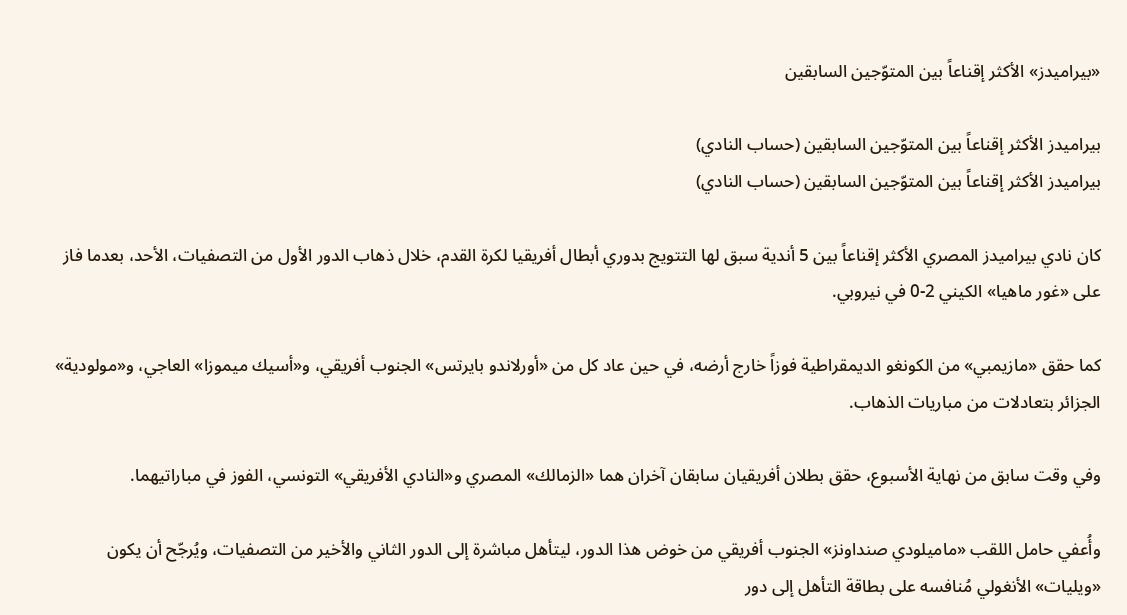«بيراميدز» الأكثر إقناعاً بين المتوّجين السابقين

بيراميدز الأكثر إقناعاً بين المتوّجين السابقين (حساب النادي)
بيراميدز الأكثر إقناعاً بين المتوّجين السابقين (حساب النادي)

كان نادي بيراميدز المصري الأكثر إقناعاً بين 5 أندية سبق لها التتويج بدوري أبطال أفريقيا لكرة القدم، خلال ذهاب الدور الأول من التصفيات، الأحد، بعدما فاز على «غور ماهيا» الكيني 2-0 في نيروبي.

كما حقق «مازيمبي» من الكونغو الديمقراطية فوزاً خارج أرضه، في حين عاد كل من «أورلاندو بايرتس» الجنوب أفريقي، و«أسيك ميموزا» العاجي، و«مولودية» الجزائر بتعادلات من مباريات الذهاب.

وفي وقت سابق من نهاية الأسبوع، حقق بطلان أفريقيان سابقان آخران هما «الزمالك» المصري و«النادي الأفريقي» التونسي، الفوز في مباراتيهما.

وأُعفي حامل اللقب «ماميلودي صنداونز» الجنوب أفريقي من خوض هذا الدور، ليتأهل مباشرة إلى الدور الثاني والأخير من التصفيات، ويُرجّح أن يكون «ويليات» الأنغولي مُنافسه على بطاقة التأهل إلى دور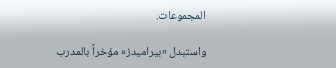المجموعات.

واستبدل «بيراميدز» مؤخراً بالمدرب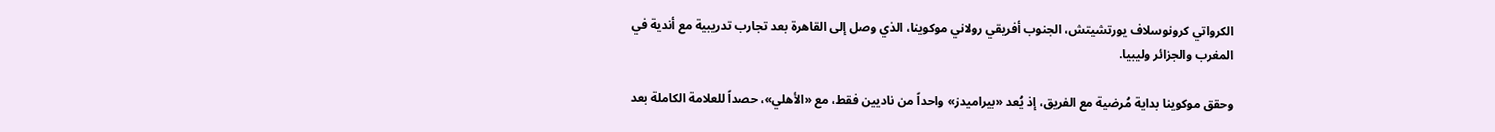الكرواتي كرونوسلاف يورتشيتش، الجنوب أفريقي رولاني موكوينا، الذي وصل إلى القاهرة بعد تجارب تدريبية مع أندية في المغرب والجزائر وليبيا.

وحقق موكوينا بداية مُرضية مع الفريق، إذ يُعد «بيراميدز» واحداً من ناديين فقط، مع «الأهلي»، حصداً للعلامة الكاملة بعد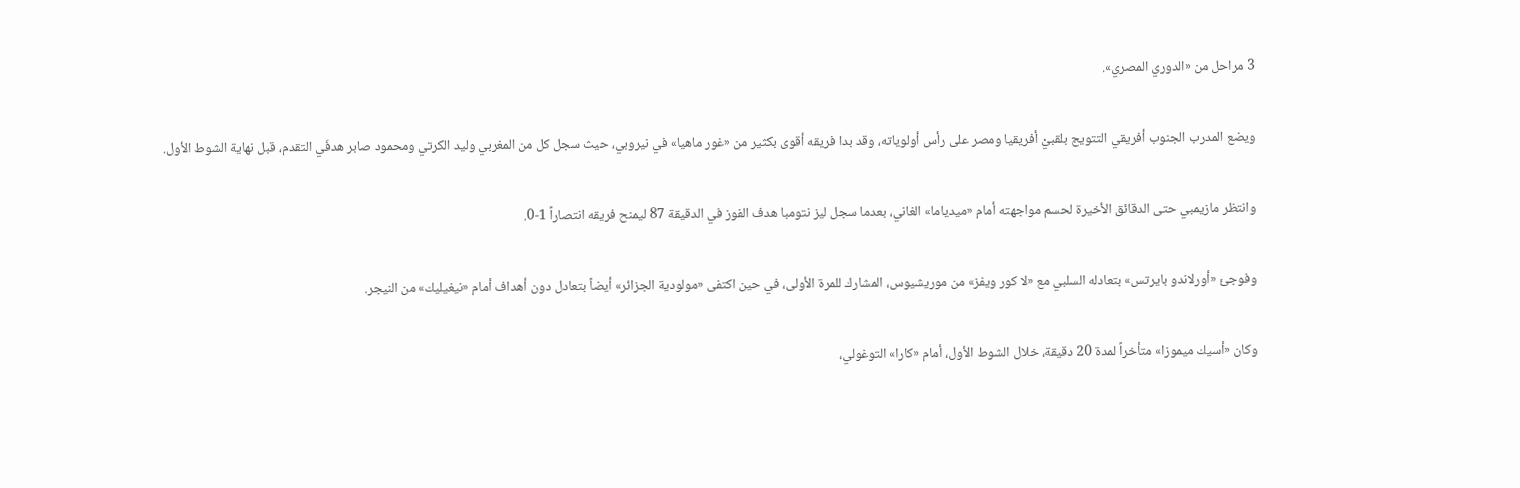3 مراحل من «الدوري المصري».

ويضع المدرب الجنوب أفريقي التتويج بلقبيْ أفريقيا ومصر على رأس أولوياته، وقد بدا فريقه أقوى بكثير من «غور ماهيا» في نيروبي، حيث سجل كل من المغربي وليد الكرتي ومحمود صابر هدفَي التقدم، قبل نهاية الشوط الأول.

وانتظر مازيمبي حتى الدقائق الأخيرة لحسم مواجهته أمام «ميدياما» الغاني، بعدما سجل ليز نتومبا هدف الفوز في الدقيقة 87 ليمنح فريقه انتصاراً 1-0.

وفوجئ «أورلاندو بايرتس» بتعادله السلبي مع «لا كور ويفز» من موريشيوس، المشارك للمرة الأولى، في حين اكتفى «مولودية الجزائر» أيضاً بتعادل دون أهداف أمام «نيغيليك» من النيجر.

وكان «أسيك ميموزا» متأخراً لمدة 20 دقيقة، خلال الشوط الأول، أمام «كارا» التوغولي،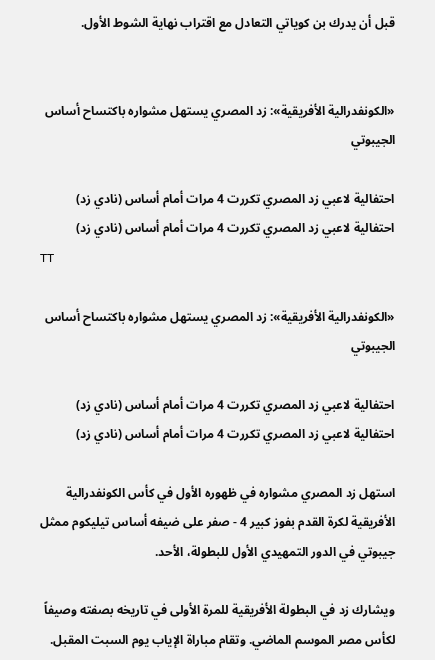قبل أن يدرك بن كوياتي التعادل مع اقتراب نهاية الشوط الأول.


«الكونفدرالية الأفريقية»: زد المصري يستهل مشواره باكتساح أساس الجيبوتي

احتفالية لاعبي زد المصري تكررت 4 مرات أمام أساس (نادي زد)
احتفالية لاعبي زد المصري تكررت 4 مرات أمام أساس (نادي زد)
TT

«الكونفدرالية الأفريقية»: زد المصري يستهل مشواره باكتساح أساس الجيبوتي

احتفالية لاعبي زد المصري تكررت 4 مرات أمام أساس (نادي زد)
احتفالية لاعبي زد المصري تكررت 4 مرات أمام أساس (نادي زد)

استهل زد المصري مشواره في ظهوره الأول في كأس الكونفدرالية الأفريقية لكرة القدم بفوز كبير 4 - صفر على ضيفه أساس تيليكوم ممثل جيبوتي في الدور التمهيدي الأول للبطولة، الأحد.

ويشارك زد في البطولة الأفريقية للمرة الأولى في تاريخه بصفته وصيفاً لكأس مصر الموسم الماضي. وتقام مباراة الإياب يوم السبت المقبل.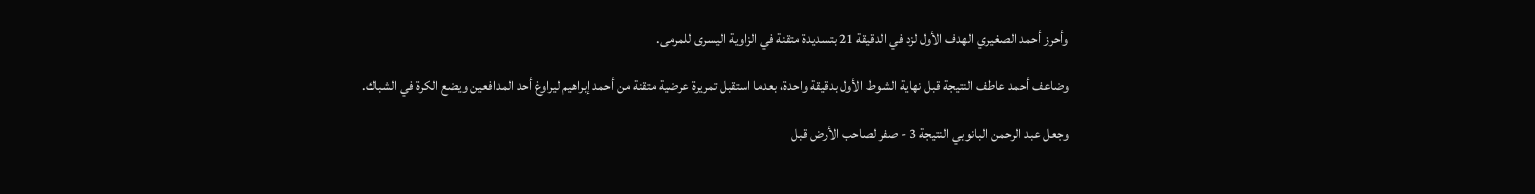وأحرز أحمد الصغيري الهدف الأول لزد في الدقيقة 21 بتسديدة متقنة في الزاوية اليسرى للمرمى.

وضاعف أحمد عاطف النتيجة قبل نهاية الشوط الأول بدقيقة واحدة، بعدما استقبل تمريرة عرضية متقنة من أحمد إبراهيم ليراوغ أحد المدافعين ويضع الكرة في الشباك.

وجعل عبد الرحمن البانوبي النتيجة 3 - صفر لصاحب الأرض قبل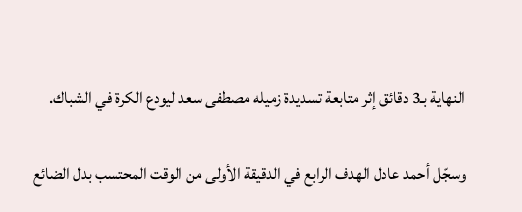النهاية بـ3 دقائق إثر متابعة تسديدة زميله مصطفى سعد ليودع الكرة في الشباك.

وسجّل أحمد عادل الهدف الرابع في الدقيقة الأولى من الوقت المحتسب بدل الضائع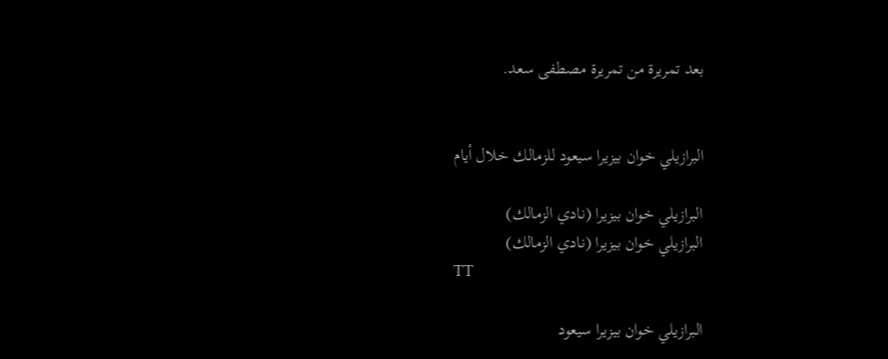بعد تمريرة من تمريرة مصطفى سعد.


البرازيلي خوان بيزيرا سيعود للزمالك خلال أيام

البرازيلي خوان بيزيرا (نادي الزمالك)
البرازيلي خوان بيزيرا (نادي الزمالك)
TT

البرازيلي خوان بيزيرا سيعود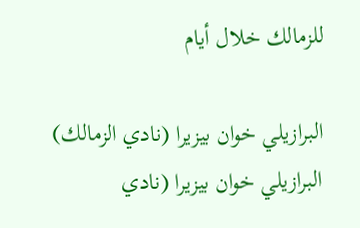للزمالك خلال أيام

البرازيلي خوان بيزيرا (نادي الزمالك)
البرازيلي خوان بيزيرا (نادي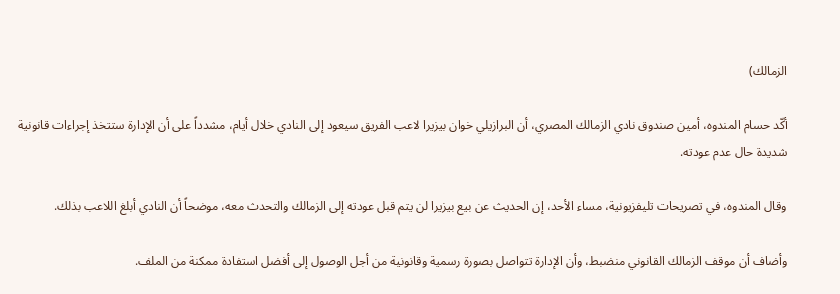الزمالك)

أكّد حسام المندوه، أمين صندوق نادي الزمالك المصري، أن البرازيلي خوان بيزيرا لاعب الفريق سيعود إلى النادي خلال أيام، مشدداً على أن الإدارة ستتخذ إجراءات قانونية شديدة حال عدم عودته.

وقال المندوه، في تصريحات تليفزيونية، مساء الأحد، إن الحديث عن بيع بيزيرا لن يتم قبل عودته إلى الزمالك والتحدث معه، موضحاً أن النادي أبلغ اللاعب بذلك.

وأضاف أن موقف الزمالك القانوني منضبط، وأن الإدارة تتواصل بصورة رسمية وقانونية من أجل الوصول إلى أفضل استفادة ممكنة من الملف.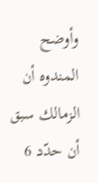وأوضح المندوه أن الزمالك سبق أن حدّد 6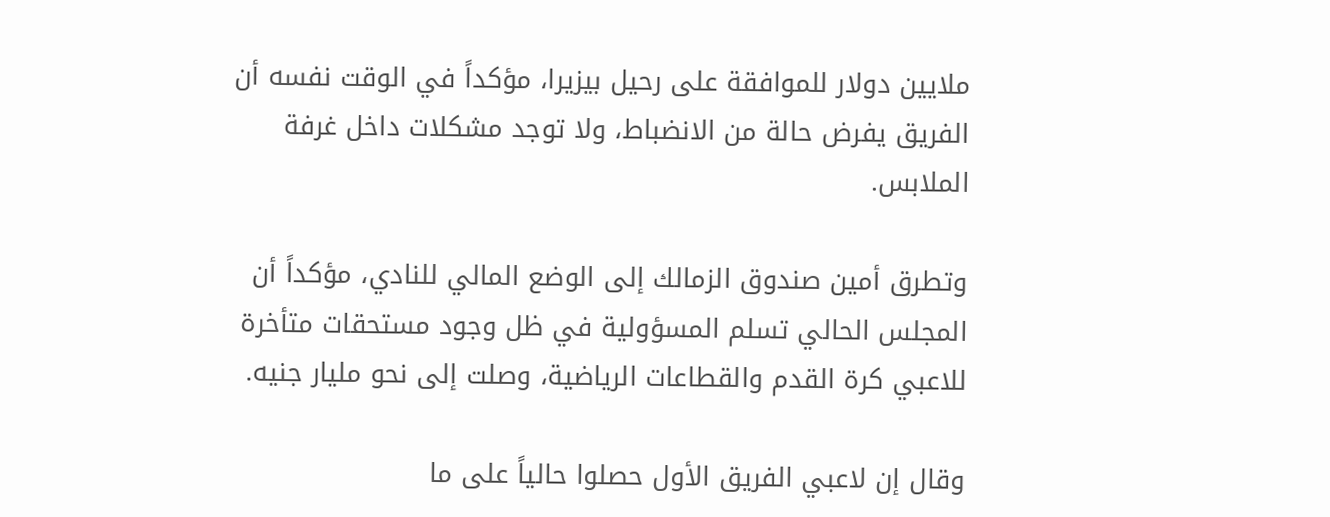ملايين دولار للموافقة على رحيل بيزيرا، مؤكداً في الوقت نفسه أن الفريق يفرض حالة من الانضباط، ولا توجد مشكلات داخل غرفة الملابس.

وتطرق أمين صندوق الزمالك إلى الوضع المالي للنادي، مؤكداً أن المجلس الحالي تسلم المسؤولية في ظل وجود مستحقات متأخرة للاعبي كرة القدم والقطاعات الرياضية، وصلت إلى نحو مليار جنيه.

وقال إن لاعبي الفريق الأول حصلوا حالياً على ما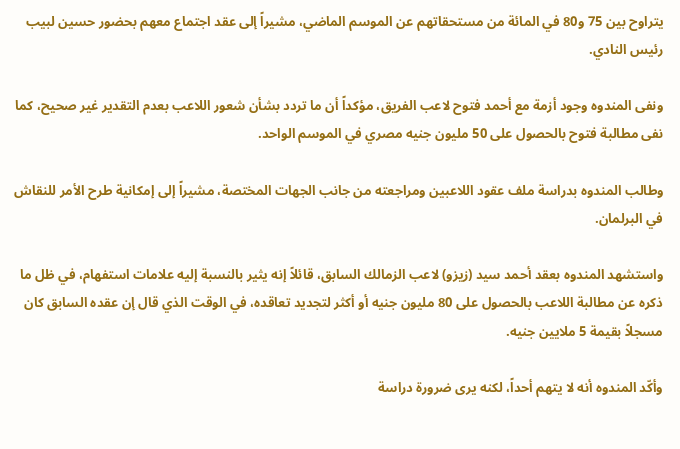يتراوح بين 75 و80 في المائة من مستحقاتهم عن الموسم الماضي، مشيراً إلى عقد اجتماع معهم بحضور حسين لبيب رئيس النادي.

ونفى المندوه وجود أزمة مع أحمد فتوح لاعب الفريق، مؤكداً أن ما تردد بشأن شعور اللاعب بعدم التقدير غير صحيح، كما نفى مطالبة فتوح بالحصول على 50 مليون جنيه مصري في الموسم الواحد.

وطالب المندوه بدراسة ملف عقود اللاعبين ومراجعته من جانب الجهات المختصة، مشيراً إلى إمكانية طرح الأمر للنقاش في البرلمان.

واستشهد المندوه بعقد أحمد سيد (زيزو) لاعب الزمالك السابق، قائلاً إنه يثير بالنسبة إليه علامات استفهام، في ظل ما ذكره عن مطالبة اللاعب بالحصول على 80 مليون جنيه أو أكثر لتجديد تعاقده، في الوقت الذي قال إن عقده السابق كان مسجلاً بقيمة 5 ملايين جنيه.

وأكّد المندوه أنه لا يتهم أحداً، لكنه يرى ضرورة دراسة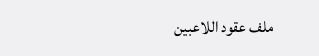ملف عقود اللاعبين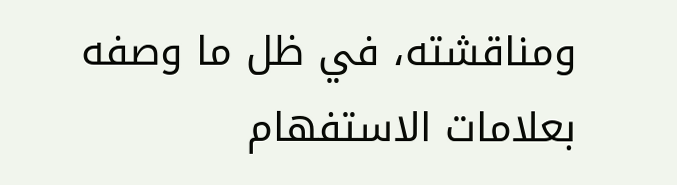ومناقشته، في ظل ما وصفه بعلامات الاستفهام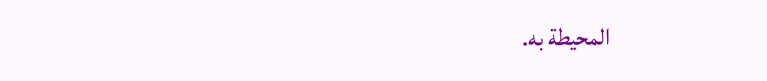المحيطة به.